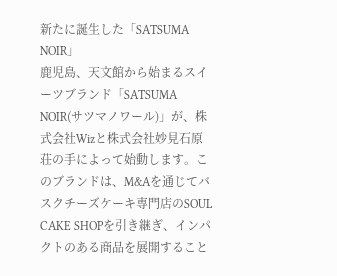新たに誕生した「SATSUMA NOIR」
鹿児島、天文館から始まるスイーツブランド「SATSUMA NOIR(サツマノワール)」が、株式会社Wizと株式会社妙見石原荘の手によって始動します。このブランドは、M&Aを通じてバスクチーズケーキ専門店のSOUL CAKE SHOPを引き継ぎ、インパクトのある商品を展開すること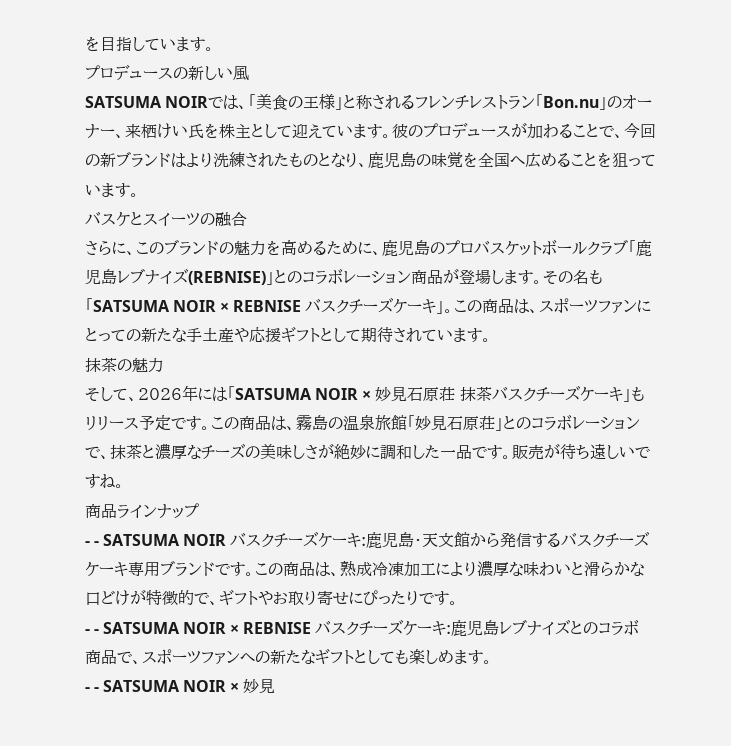を目指しています。
プロデュースの新しい風
SATSUMA NOIRでは、「美食の王様」と称されるフレンチレストラン「Bon.nu」のオーナー、来栖けい氏を株主として迎えています。彼のプロデュースが加わることで、今回の新ブランドはより洗練されたものとなり、鹿児島の味覚を全国へ広めることを狙っています。
バスケとスイーツの融合
さらに、このブランドの魅力を高めるために、鹿児島のプロバスケットボールクラブ「鹿児島レブナイズ(REBNISE)」とのコラボレーション商品が登場します。その名も「SATSUMA NOIR × REBNISE バスクチーズケーキ」。この商品は、スポーツファンにとっての新たな手土産や応援ギフトとして期待されています。
抹茶の魅力
そして、2026年には「SATSUMA NOIR × 妙見石原荘 抹茶バスクチーズケーキ」もリリース予定です。この商品は、霧島の温泉旅館「妙見石原荘」とのコラボレーションで、抹茶と濃厚なチーズの美味しさが絶妙に調和した一品です。販売が待ち遠しいですね。
商品ラインナップ
- - SATSUMA NOIR バスクチーズケーキ:鹿児島・天文館から発信するバスクチーズケーキ専用ブランドです。この商品は、熟成冷凍加工により濃厚な味わいと滑らかな口どけが特徴的で、ギフトやお取り寄せにぴったりです。
- - SATSUMA NOIR × REBNISE バスクチーズケーキ:鹿児島レブナイズとのコラボ商品で、スポーツファンへの新たなギフトとしても楽しめます。
- - SATSUMA NOIR × 妙見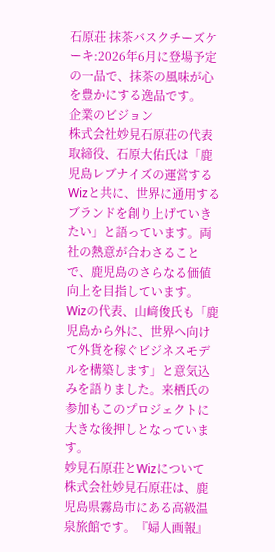石原荘 抹茶バスクチーズケーキ:2026年6月に登場予定の一品で、抹茶の風味が心を豊かにする逸品です。
企業のビジョン
株式会社妙見石原荘の代表取締役、石原大佑氏は「鹿児島レブナイズの運営するWizと共に、世界に通用するブランドを創り上げていきたい」と語っています。両社の熱意が合わさることで、鹿児島のさらなる価値向上を目指しています。
Wizの代表、山﨑俊氏も「鹿児島から外に、世界へ向けて外貨を稼ぐビジネスモデルを構築します」と意気込みを語りました。来栖氏の参加もこのプロジェクトに大きな後押しとなっています。
妙見石原荘とWizについて
株式会社妙見石原荘は、鹿児島県霧島市にある高級温泉旅館です。『婦人画報』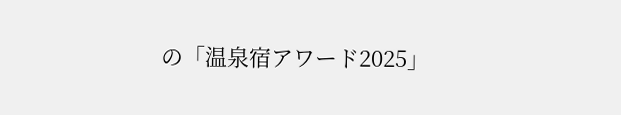の「温泉宿アワード2025」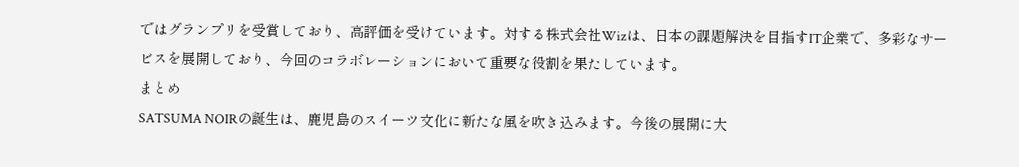ではグランプリを受賞しており、高評価を受けています。対する株式会社Wizは、日本の課題解決を目指すIT企業で、多彩なサービスを展開しており、今回のコラボレーションにおいて重要な役割を果たしています。
まとめ
SATSUMA NOIRの誕生は、鹿児島のスイーツ文化に新たな風を吹き込みます。今後の展開に大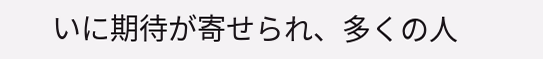いに期待が寄せられ、多くの人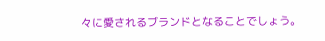々に愛されるブランドとなることでしょう。